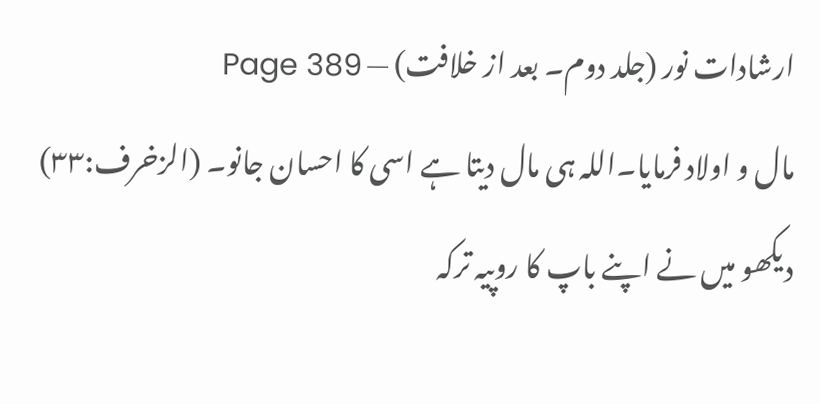ارشادات نور (جلد دوم۔ بعد از خلافت) — Page 389
مال و اولاد فرمایا۔اللہ ہی مال دیتا ہے اسی کا احسان جانو۔ (الزخرف:۳۳) دیکھو میں نے اپنے باپ کا روپیہ ترکہ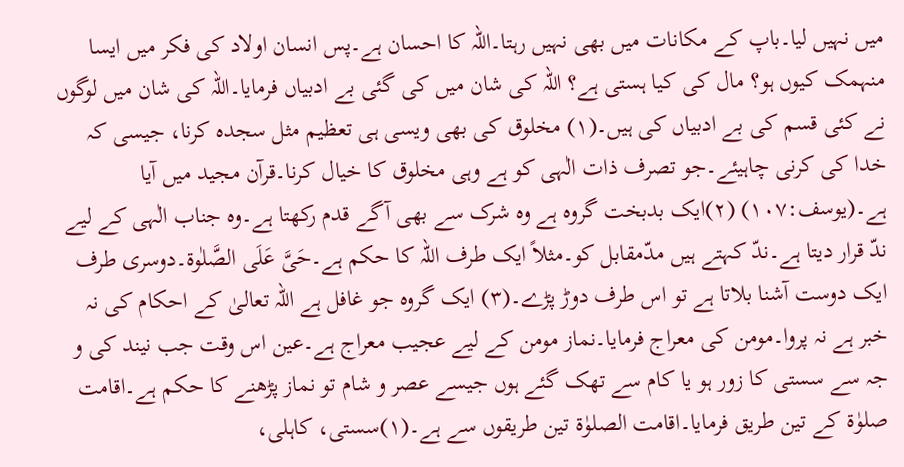میں نہیں لیا۔باپ کے مکانات میں بھی نہیں رہتا۔اللہ کا احسان ہے۔پس انسان اولاد کی فکر میں ایسا منہمک کیوں ہو؟ مال کی کیا ہستی ہے؟ اللہ کی شان میں کی گئی بے ادبیاں فرمایا۔اللہ کی شان میں لوگوں نے کئی قسم کی بے ادبیاں کی ہیں۔(۱) مخلوق کی بھی ویسی ہی تعظیم مثل سجدہ کرنا، جیسی کہ خدا کی کرنی چاہیئے۔جو تصرف ذات الٰہی کو ہے وہی مخلوق کا خیال کرنا۔قرآن مجید میں آیا ہے۔(یوسف:۱۰۷) (۲)ایک بدبخت گروہ ہے وہ شرک سے بھی آگے قدم رکھتا ہے۔وہ جناب الٰہی کے لیے ندّ قرار دیتا ہے۔ندّ کہتے ہیں مدّمقابل کو۔مثلاً ایک طرف اللہ کا حکم ہے۔حَیَّ عَلَی الصَّلٰوۃ۔دوسری طرف ایک دوست آشنا بلاتا ہے تو اس طرف دوڑ پڑے۔(۳) ایک گروہ جو غافل ہے اللہ تعالیٰ کے احکام کی نہ خبر ہے نہ پروا۔مومن کی معراج فرمایا۔نماز مومن کے لیے عجیب معراج ہے۔عین اس وقت جب نیند کی و جہ سے سستی کا زور ہو یا کام سے تھک گئے ہوں جیسے عصر و شام تو نماز پڑھنے کا حکم ہے۔اقامت صلوٰۃ کے تین طریق فرمایا۔اقامت الصلوٰۃ تین طریقوں سے ہے۔(۱)سستی، کاہلی،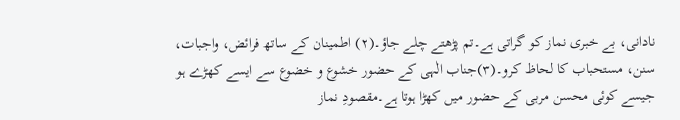نادانی، بے خبری نماز کو گراتی ہے۔تم پڑھتے چلے جاؤ۔(۲) اطمینان کے ساتھ فرائض، واجبات، سنن، مستحباب کا لحاظ کرو۔(۳)جناب الٰہی کے حضور خشوع و خضوع سے ایسے کھڑے ہو جیسے کوئی محسن مربی کے حضور میں کھڑا ہوتا ہے۔مقصودِ نماز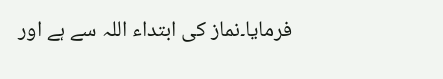فرمایا۔نماز کی ابتداء اللہ سے ہے اور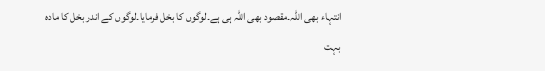انتہاء بھی اللہ۔مقصود بھی اللہ ہی ہے۔لوگوں کا بخل فرمایا۔لوگوں کے اندر بخل کا مادہ بہت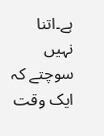ہے۔اتنا نہیں سوچتے کہ ایک وقت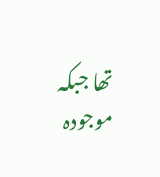تھا جبکہ موجودہ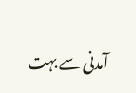آمدنی سے بہت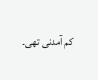کم آمدنی تھی۔